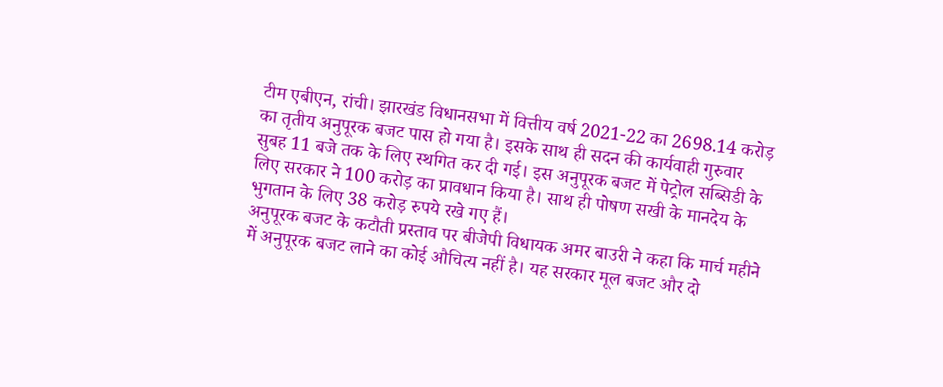टीम एबीएन, रांची। झारखंड विधानसभा में वित्तीय वर्ष 2021-22 का 2698.14 करोड़ का तृतीय अनुपूरक बजट पास हो गया है। इसके साथ ही सदन की कार्यवाही गुरुवार सुबह 11 बजे तक के लिए स्थगित कर दी गई। इस अनुपूरक बजट में पेट्रोल सब्सिडी के लिए सरकार ने 100 करोड़ का प्रावधान किया है। साथ ही पोषण सखी के मानदेय के भुगतान के लिए 38 करोड़ रुपये रखे गए हैं।
अनुपूरक बजट के कटौती प्रस्ताव पर बीजेपी विधायक अमर बाउरी ने कहा कि मार्च महीने में अनुपूरक बजट लाने का कोई औचित्य नहीं है। यह सरकार मूल बजट और दो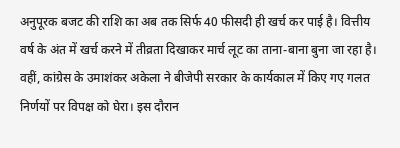अनुपूरक बजट की राशि का अब तक सिर्फ 40 फीसदी ही खर्च कर पाई है। वित्तीय वर्ष के अंत में खर्च करने में तीव्रता दिखाकर मार्च लूट का ताना-बाना बुना जा रहा है। वहीं, कांग्रेस के उमाशंकर अकेला ने बीजेपी सरकार के कार्यकाल में किए गए गलत निर्णयों पर विपक्ष को घेरा। इस दौरान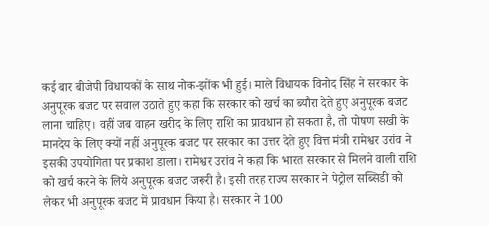कई बार बीजेपी विधायकों के साथ नोक-झोंक भी हुई। माले विधायक विनोद सिंह ने सरकार के अनुपूरक बजट पर सवाल उठाते हुए कहा कि सरकार को खर्च का ब्यौरा देते हुए अनुपूरक बजट लाना चाहिए। वहीं जब वाहन खरीद के लिए राशि का प्रावधान हो सकता है, तो पोषण सखी के मानदेय के लिए क्यों नहीं अनुपूरक बजट पर सरकार का उत्तर देते हुए वित्त मंत्री रामेश्वर उरांव ने इसकी उपयोगिता पर प्रकाश डाला। रामेश्वर उरांव ने कहा कि भारत सरकार से मिलने वाली राशि को खर्च करने के लिये अनुपूरक बजट जरूरी है। इसी तरह राज्य सरकार ने पेट्रोल सब्सिडी को लेकर भी अनुपूरक बजट में प्रावधान किया है। सरकार ने 100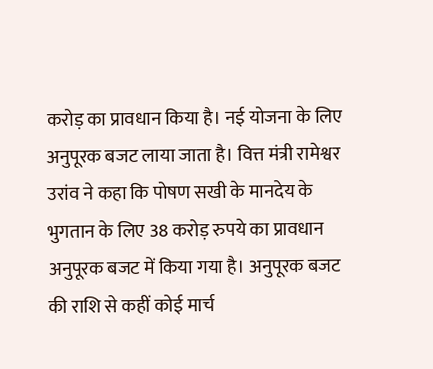करोड़ का प्रावधान किया है। नई योजना के लिए अनुपूरक बजट लाया जाता है। वित्त मंत्री रामेश्वर उरांव ने कहा कि पोषण सखी के मानदेय के भुगतान के लिए 38 करोड़ रुपये का प्रावधान अनुपूरक बजट में किया गया है। अनुपूरक बजट की राशि से कहीं कोई मार्च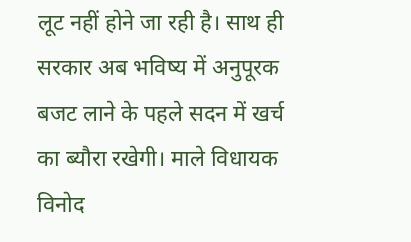लूट नहीं होने जा रही है। साथ ही सरकार अब भविष्य में अनुपूरक बजट लाने के पहले सदन में खर्च का ब्यौरा रखेगी। माले विधायक विनोद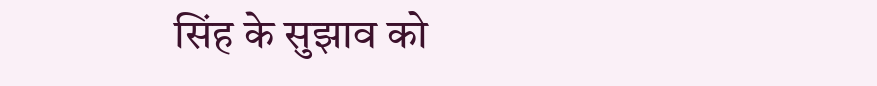सिंह के सुझाव को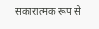सकारात्मक रूप से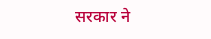सरकार ने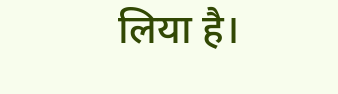लिया है।